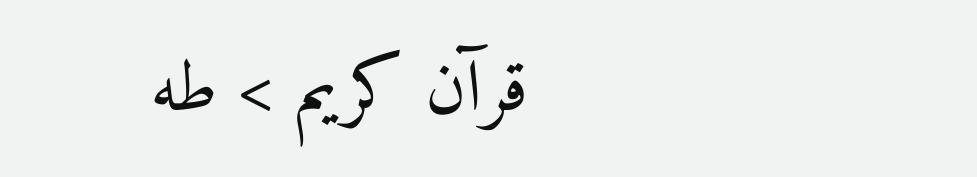قرآن کریم > طه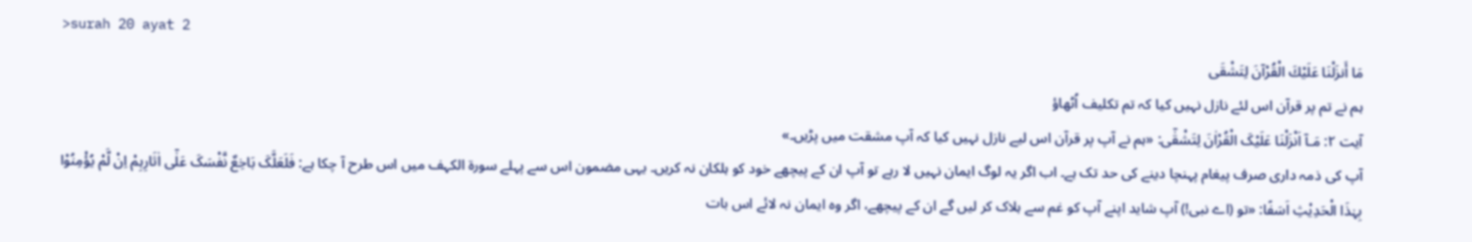>surah 20 ayat 2
مَا أَنزَلْنَا عَلَيْكَ الْقُرْآنَ لِتَشْقَى
ہم نے تم پر قرآن اس لئے نازل نہیں کیا کہ تم تکلیف اُٹھاؤ
آیت ۲: مَـآ اَنْزَلْنَا عَلَیْکَ الْقُرْاٰنَ لِتَشْقٰٓی: «ہم نے آپ پر قرآن اس لیے نازل نہیں کیا کہ آپ مشقت میں پڑیں۔»
آپ کی ذمہ داری صرف پیغام پہنچا دینے کی حد تک ہے۔ اب اگر یہ لوگ ایمان نہیں لا رہے تو آپ ان کے پیچھے خود کو ہلکان نہ کریں۔ یہی مضمون اس سے پہلے سورۃ الکہف میں اس طرح آ چکا ہے: فَلَعَلَّکَ بَاخِعٌ نَّفْسَکَ عَلٰٓی اٰثَارِہِمْ اِنْ لَّمْ یُؤْمِنُوْا بِہٰذَا الْحَدِیْثِ اَسَفًا: «تو (اے نبی!) آپ شاید اپنے آپ کو غم سے ہلاک کر لیں گے ان کے پیچھے، اگر وہ ایمان نہ لائے اس بات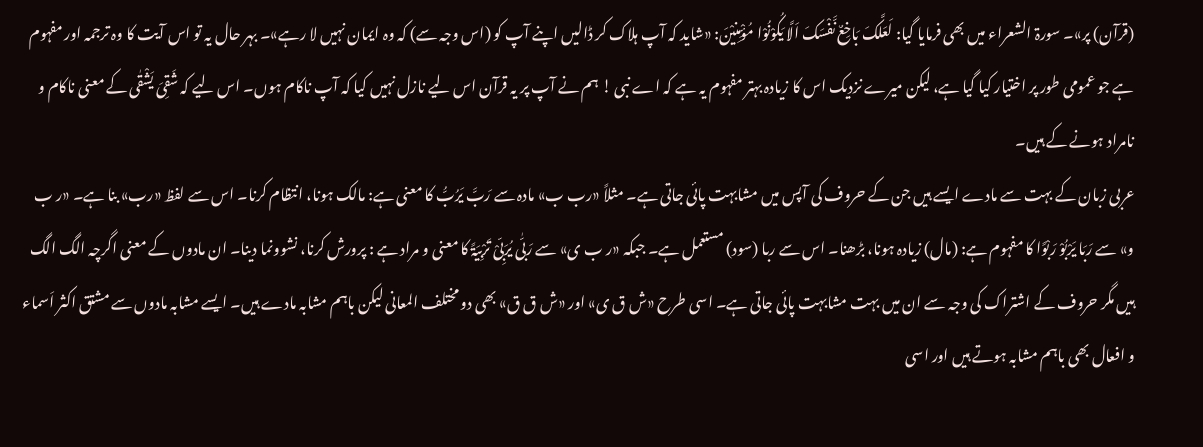(قرآن) پر»۔ سورۃ الشعراء میں بھی فرمایا گیا: لَعَلَّکَ بَاخِعٌ نَّفْسَکَ اَلَّا یَکُوْنُوْا مُؤْمِنِیْنَ: «شاید کہ آپ ہلاک کر ڈالیں اپنے آپ کو (اس وجہ سے) کہ وہ ایمان نہیں لا رہے»۔ بہر حال یہ تو اس آیت کا وہ ترجمہ اور مفہوم ہے جو عمومی طور پر اختیار کیا گیا ہے، لیکن میرے نزدیک اس کا زیادہ بہتر مفہوم یہ ہے کہ اے نبی ! ہم نے آپ پر یہ قرآن اس لیے نازل نہیں کیا کہ آپ ناکام ہوں۔ اس لیے کہ شَقِیَ یَشْقٰی کے معنی ناکام و نامراد ہونے کے ہیں۔
عربی زبان کے بہت سے مادے ایسے ہیں جن کے حروف کی آپس میں مشابہت پائی جاتی ہے۔ مثلاً «رب ب» مادہ سے رَبَّ یَرُبُّ کا معنی ہے: مالک ہونا، انتظام کرنا۔ اس سے لفظ «رب» بنا ہے۔ «ر ب و» سے رَبَا یَرْبُوْ رَبْوًا کا مفہوم ہے: (مال) زیادہ ہونا، بڑھنا۔ اس سے ربا (سود) مستعمل ہے۔ جبکہ «ر ب ی» سے رَبّٰی یُرَبِّیْ تَرْبِیَۃً کا معنی و مراد ہے : پرورش کرنا، نشوونما دینا۔ ان مادوں کے معنی اگرچہ الگ الگ ہیں مگر حروف کے اشتراک کی وجہ سے ان میں بہت مشابہت پائی جاتی ہے۔ اسی طرح «ش ق ی» اور «ش ق ق» بھی دو مختلف المعانی لیکن باہم مشابہ مادے ہیں۔ ایسے مشابہ مادوں سے مشتق اکثر اَسماء و افعال بھی باہم مشابہ ہوتے ہیں اور اسی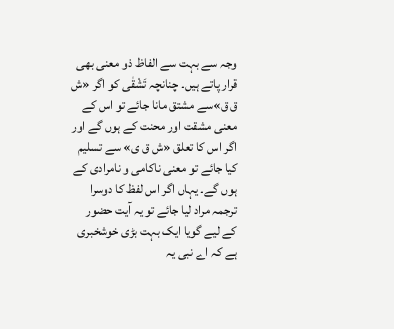وجہ سے بہت سے الفاظ ذو معنی بھی قرار پاتے ہیں۔ چنانچہ تَشْقٰی کو اگر «ش ق ق»سے مشتق مانا جائے تو اس کے معنی مشقت اور محنت کے ہوں گے اور اگر اس کا تعلق «ش ق ی» سے تسلیم کیا جائے تو معنی ناکامی و نامرادی کے ہوں گے۔ یہاں اگر اس لفظ کا دوسرا ترجمہ مراد لیا جائے تو یہ آیت حضور کے لیے گویا ایک بہت بڑی خوشخبری ہے کہ اے نبی یہ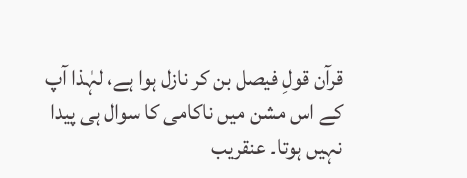قرآن قولِ فیصل بن کر نازل ہوا ہے، لہٰذا آپ کے اس مشن میں ناکامی کا سوال ہی پیدا نہیں ہوتا۔ عنقریب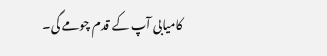کامیابی آپ کے قدم چومے گی۔